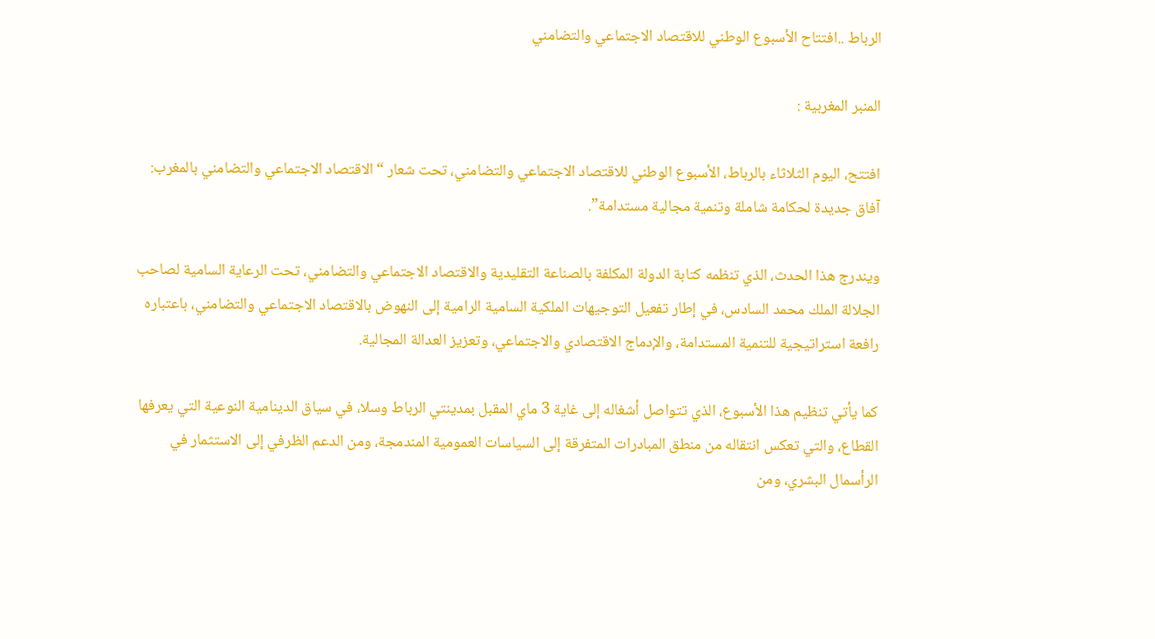الرباط ..افتتاح الأسبوع الوطني للاقتصاد الاجتماعي والتضامني

المنبر المغربية :

افتتح، اليوم الثلاثاء بالرباط، الأسبوع الوطني للاقتصاد الاجتماعي والتضامني، تحت شعار “الاقتصاد الاجتماعي والتضامني بالمغرب: آفاق جديدة لحكامة شاملة وتنمية مجالية مستدامة”.

ويندرج هذا الحدث، الذي تنظمه كتابة الدولة المكلفة بالصناعة التقليدية والاقتصاد الاجتماعي والتضامني، تحت الرعاية السامية لصاحب الجلالة الملك محمد السادس، في إطار تفعيل التوجيهات الملكية السامية الرامية إلى النهوض بالاقتصاد الاجتماعي والتضامني، باعتباره رافعة استراتيجية للتنمية المستدامة، والإدماج الاقتصادي والاجتماعي، وتعزيز العدالة المجالية.

كما يأتي تنظيم هذا الأسبوع، الذي تتواصل أشغاله إلى غاية 3 ماي المقبل بمدينتي الرباط وسلا، في سياق الدينامية النوعية التي يعرفها القطاع، والتي تعكس انتقاله من منطق المبادرات المتفرقة إلى السياسات العمومية المندمجة، ومن الدعم الظرفي إلى الاستثمار في الرأسمال البشري، ومن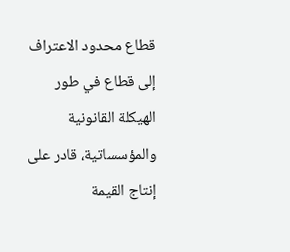قطاع محدود الاعتراف إلى قطاع في طور الهيكلة القانونية والمؤسساتية، قادر على إنتاج القيمة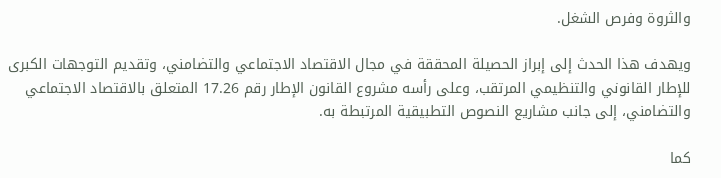والثروة وفرص الشغل.

ويهدف هذا الحدث إلى إبراز الحصيلة المحققة في مجال الاقتصاد الاجتماعي والتضامني، وتقديم التوجهات الكبرى للإطار القانوني والتنظيمي المرتقب، وعلى رأسه مشروع القانون الإطار رقم 17.26 المتعلق بالاقتصاد الاجتماعي والتضامني، إلى جانب مشاريع النصوص التطبيقية المرتبطة به.

كما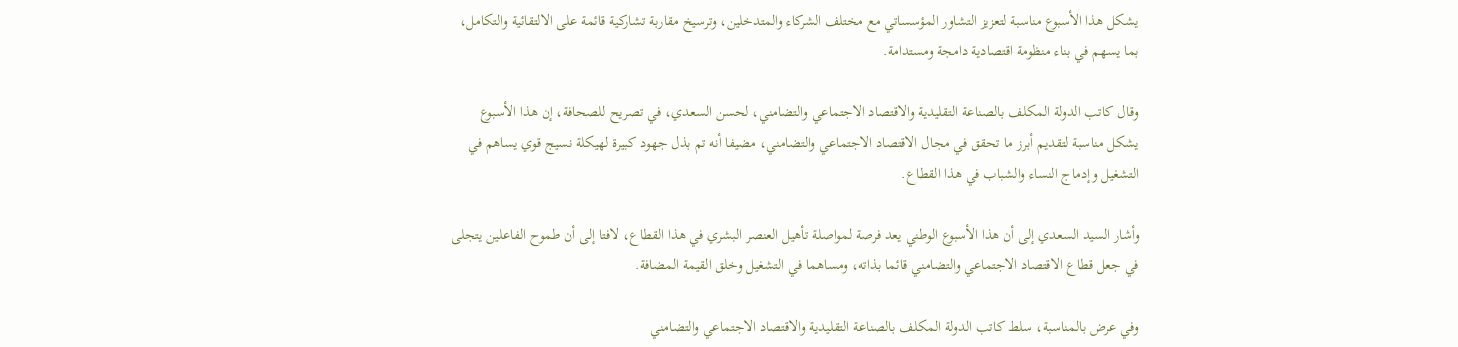يشكل هذا الأسبوع مناسبة لتعزيز التشاور المؤسساتي مع مختلف الشركاء والمتدخلين، وترسيخ مقاربة تشاركية قائمة على الالتقائية والتكامل، بما يسهم في بناء منظومة اقتصادية دامجة ومستدامة.

وقال كاتب الدولة المكلف بالصناعة التقليدية والاقتصاد الاجتماعي والتضامني، لحسن السعدي، في تصريح للصحافة، إن هذا الأسبوع يشكل مناسبة لتقديم أبرز ما تحقق في مجال الاقتصاد الاجتماعي والتضامني، مضيفا أنه تم بذل جهود كبيرة لهيكلة نسيج قوي يساهم في التشغيل وإدماج النساء والشباب في هذا القطاع.

وأشار السيد السعدي إلى أن هذا الأسبوع الوطني يعد فرصة لمواصلة تأهيل العنصر البشري في هذا القطاع، لافتا إلى أن طموح الفاعلين يتجلى في جعل قطاع الاقتصاد الاجتماعي والتضامني قائما بذاته، ومساهما في التشغيل وخلق القيمة المضافة.

وفي عرض بالمناسبة، سلط كاتب الدولة المكلف بالصناعة التقليدية والاقتصاد الاجتماعي والتضامني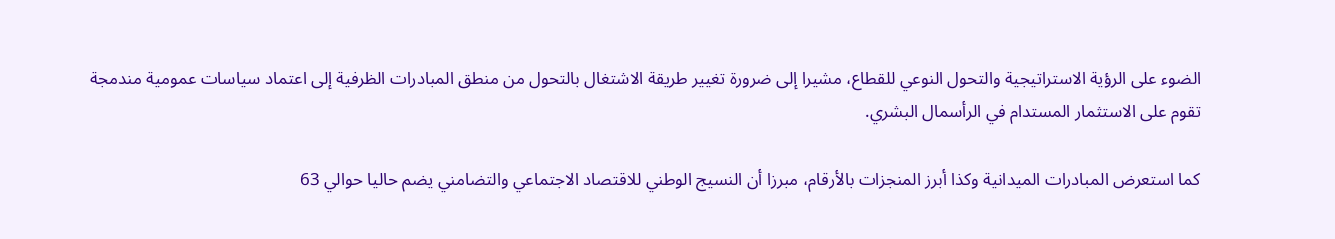الضوء على الرؤية الاستراتيجية والتحول النوعي للقطاع، مشيرا إلى ضرورة تغيير طريقة الاشتغال بالتحول من منطق المبادرات الظرفية إلى اعتماد سياسات عمومية مندمجة تقوم على الاستثمار المستدام في الرأسمال البشري.

كما استعرض المبادرات الميدانية وكذا أبرز المنجزات بالأرقام، مبرزا أن النسيج الوطني للاقتصاد الاجتماعي والتضامني يضم حاليا حوالي 63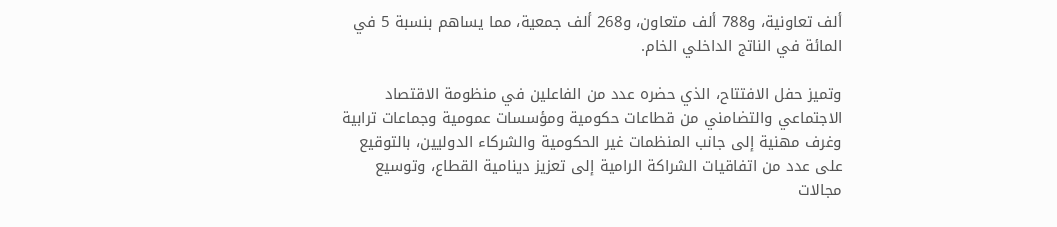ألف تعاونية، و788 ألف متعاون، و268 ألف جمعية، مما يساهم بنسبة 5 في المائة في الناتج الداخلي الخام.

وتميز حفل الافتتاح، الذي حضره عدد من الفاعلين في منظومة الاقتصاد الاجتماعي والتضامني من قطاعات حكومية ومؤسسات عمومية وجماعات ترابية وغرف مهنية إلى جانب المنظمات غير الحكومية والشركاء الدوليين، بالتوقيع على عدد من اتفاقيات الشراكة الرامية إلى تعزيز دينامية القطاع، وتوسيع مجالات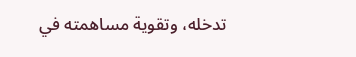تدخله، وتقوية مساهمته في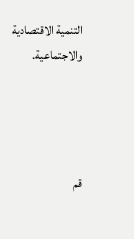التنمية الاقتصادية والاجتماعية.




قم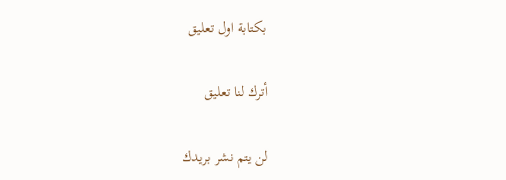بكتابة اول تعليق

أترك لنا تعليق

لن يتم نشر بريدك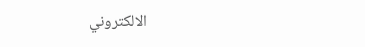الالكتروني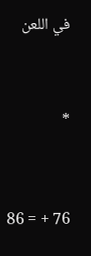في اللعن


*


76 + = 86